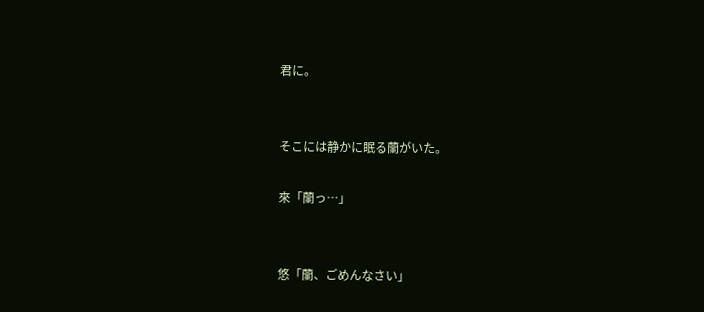君に。


そこには静かに眠る蘭がいた。

來「蘭っ…」


悠「蘭、ごめんなさい」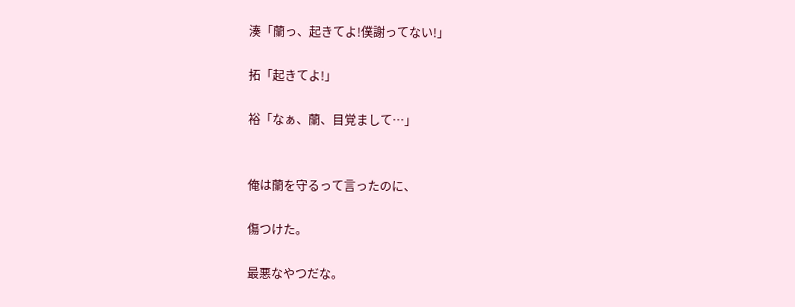湊「蘭っ、起きてよ!僕謝ってない!」

拓「起きてよ!」

裕「なぁ、蘭、目覚まして…」


俺は蘭を守るって言ったのに、

傷つけた。

最悪なやつだな。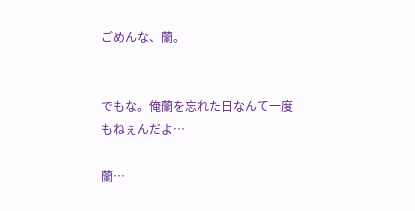ごめんな、蘭。


でもな。俺蘭を忘れた日なんて一度もねぇんだよ…

蘭…